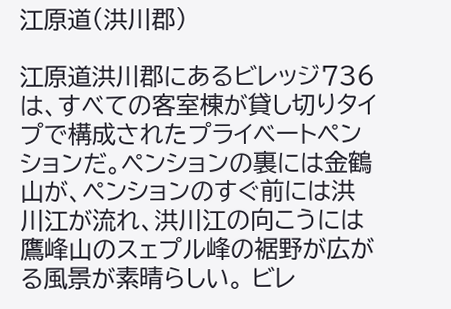江原道(洪川郡)

江原道洪川郡にあるビレッジ736は、すべての客室棟が貸し切りタイプで構成されたプライベートペンションだ。ペンションの裏には金鶴山が、ペンションのすぐ前には洪川江が流れ、洪川江の向こうには鷹峰山のスェプル峰の裾野が広がる風景が素晴らしい。 ビレ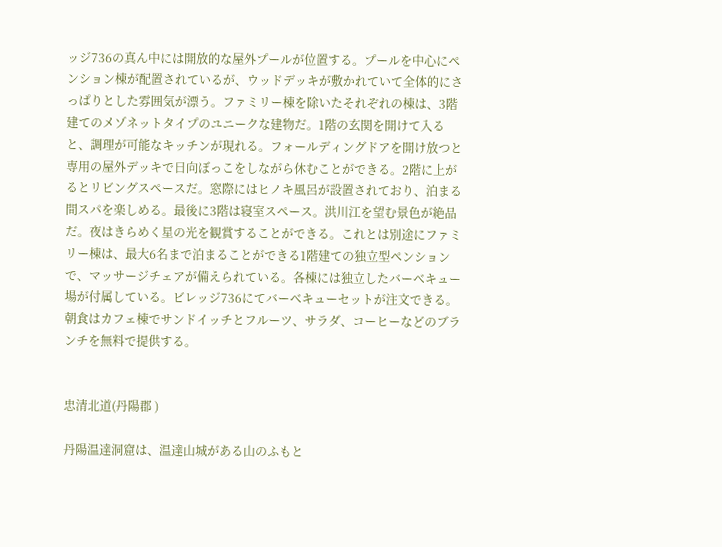ッジ736の真ん中には開放的な屋外プールが位置する。プールを中心にペンション棟が配置されているが、ウッドデッキが敷かれていて全体的にさっぱりとした雰囲気が漂う。ファミリー棟を除いたそれぞれの棟は、3階建てのメゾネットタイプのユニークな建物だ。1階の玄関を開けて入ると、調理が可能なキッチンが現れる。フォールディングドアを開け放つと専用の屋外デッキで日向ぼっこをしながら休むことができる。2階に上がるとリビングスペースだ。窓際にはヒノキ風呂が設置されており、泊まる間スパを楽しめる。最後に3階は寝室スペース。洪川江を望む景色が絶品だ。夜はきらめく星の光を観賞することができる。これとは別途にファミリー棟は、最大6名まで泊まることができる1階建ての独立型ペンションで、マッサージチェアが備えられている。各棟には独立したバーベキュー場が付属している。ビレッジ736にてバーベキューセットが注文できる。朝食はカフェ棟でサンドイッチとフルーツ、サラダ、コーヒーなどのブランチを無料で提供する。


忠清北道(丹陽郡 )

丹陽温達洞窟は、温達山城がある山のふもと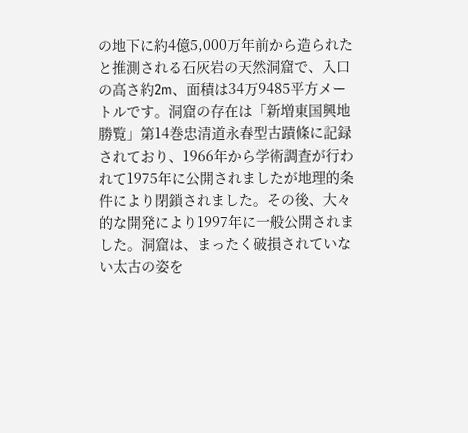の地下に約4億5,000万年前から造られたと推測される石灰岩の天然洞窟で、入口の高さ約2m、面積は34万9485平方メートルです。洞窟の存在は「新増東国興地勝覧」第14巻忠清道永春型古蹟條に記録されており、1966年から学術調査が行われて1975年に公開されましたが地理的条件により閉鎖されました。その後、大々的な開発により1997年に一般公開されました。洞窟は、まったく破損されていない太古の姿を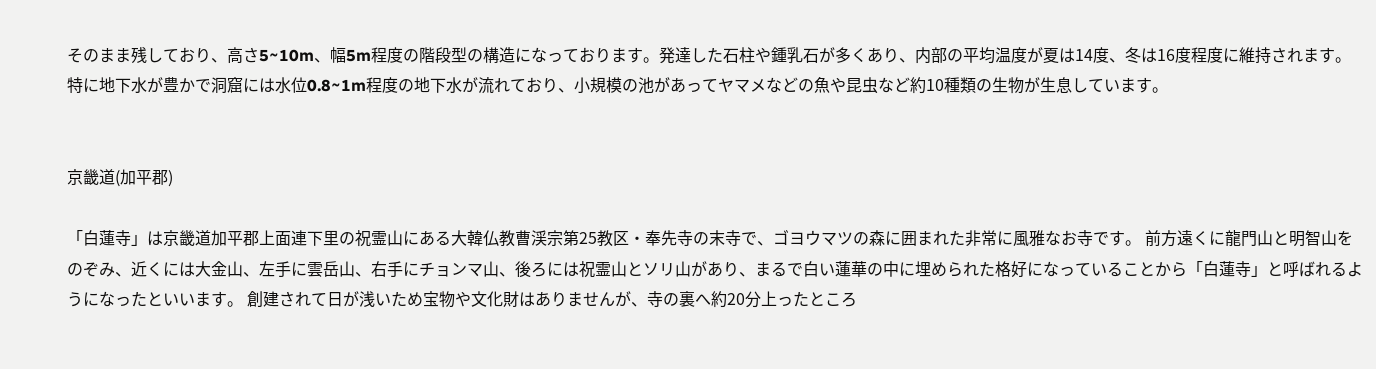そのまま残しており、高さ5~10m、幅5m程度の階段型の構造になっております。発達した石柱や鍾乳石が多くあり、内部の平均温度が夏は14度、冬は16度程度に維持されます。特に地下水が豊かで洞窟には水位0.8~1m程度の地下水が流れており、小規模の池があってヤマメなどの魚や昆虫など約10種類の生物が生息しています。


京畿道(加平郡)

「白蓮寺」は京畿道加平郡上面連下里の祝霊山にある大韓仏教曹渓宗第25教区・奉先寺の末寺で、ゴヨウマツの森に囲まれた非常に風雅なお寺です。 前方遠くに龍門山と明智山をのぞみ、近くには大金山、左手に雲岳山、右手にチョンマ山、後ろには祝霊山とソリ山があり、まるで白い蓮華の中に埋められた格好になっていることから「白蓮寺」と呼ばれるようになったといいます。 創建されて日が浅いため宝物や文化財はありませんが、寺の裏へ約20分上ったところ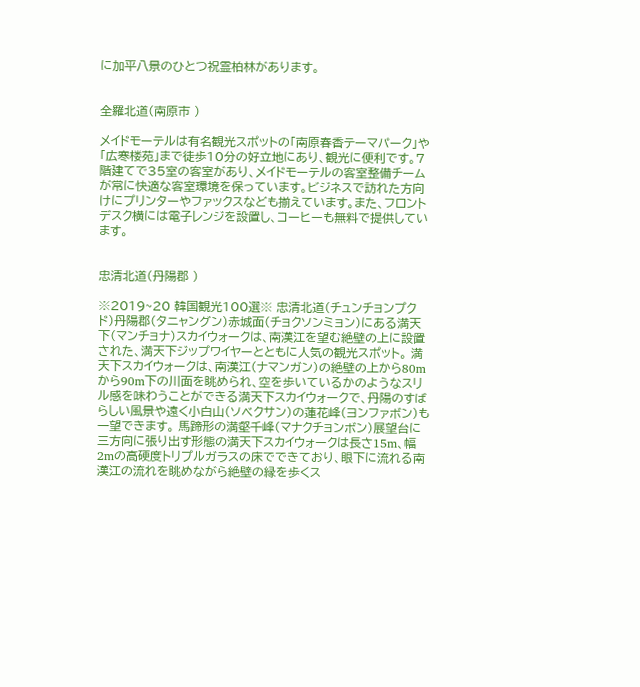に加平八景のひとつ祝霊柏林があります。


全羅北道(南原市 )

メイドモーテルは有名観光スポットの「南原春香テーマパーク」や「広寒楼苑」まで徒歩10分の好立地にあり、観光に便利です。7階建てで35室の客室があり、メイドモーテルの客室整備チームが常に快適な客室環境を保っています。ビジネスで訪れた方向けにプリンターやファックスなども揃えています。また、フロントデスク横には電子レンジを設置し、コーヒーも無料で提供しています。


忠清北道(丹陽郡 )

※2019~20 韓国観光100選※ 忠清北道(チュンチョンプクド)丹陽郡(タニャングン)赤城面(チョクソンミョン)にある満天下(マンチョナ)スカイウォークは、南漢江を望む絶壁の上に設置された、満天下ジップワイヤーとともに人気の観光スポット。 満天下スカイウォークは、南漢江(ナマンガン)の絶壁の上から80mから90m下の川面を眺められ、空を歩いているかのようなスリル感を味わうことができる満天下スカイウォークで、丹陽のすばらしい風景や遠く小白山(ソベクサン)の蓮花峰(ヨンファボン)も一望できます。 馬蹄形の満壑千峰(マナクチョンボン)展望台に三方向に張り出す形態の満天下スカイウォークは長さ15m、幅2mの高硬度トリプルガラスの床でできており、眼下に流れる南漢江の流れを眺めながら絶壁の縁を歩くス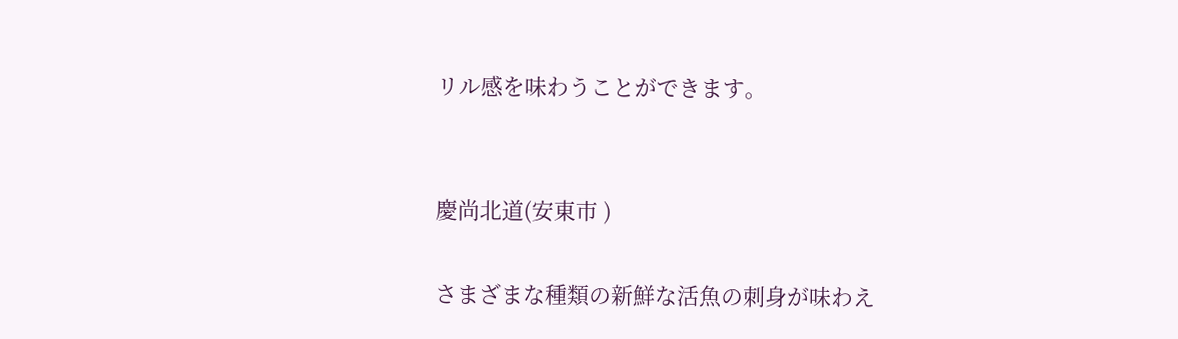リル感を味わうことができます。


慶尚北道(安東市 )

さまざまな種類の新鮮な活魚の刺身が味わえ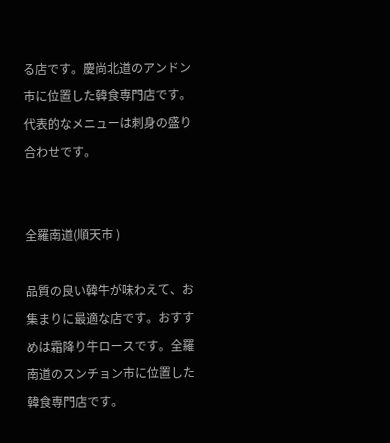る店です。慶尚北道のアンドン市に位置した韓食専門店です。代表的なメニューは刺身の盛り合わせです。


全羅南道(順天市 )

品質の良い韓牛が味わえて、お集まりに最適な店です。おすすめは霜降り牛ロースです。全羅南道のスンチョン市に位置した韓食専門店です。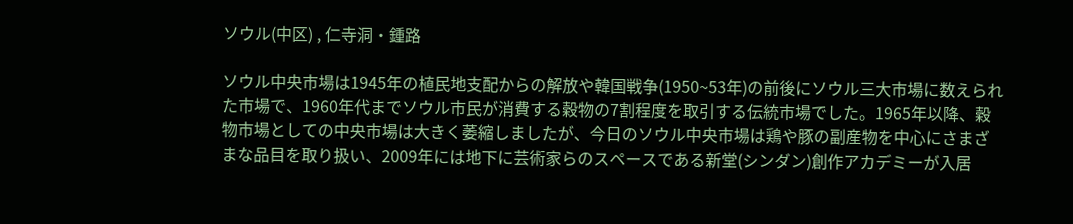ソウル(中区) , 仁寺洞・鍾路

ソウル中央市場は1945年の植民地支配からの解放や韓国戦争(1950~53年)の前後にソウル三大市場に数えられた市場で、1960年代までソウル市民が消費する穀物の7割程度を取引する伝統市場でした。1965年以降、穀物市場としての中央市場は大きく萎縮しましたが、今日のソウル中央市場は鶏や豚の副産物を中心にさまざまな品目を取り扱い、2009年には地下に芸術家らのスペースである新堂(シンダン)創作アカデミーが入居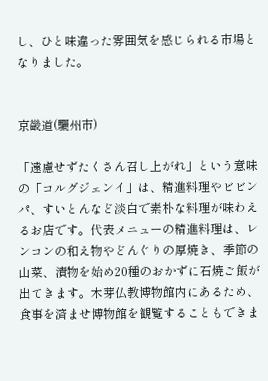し、ひと味違った雰囲気を感じられる市場となりました。


京畿道(驪州市)

「遠慮せずたくさん召し上がれ」という意味の「コルグジェンイ」は、精進料理やビビンパ、すいとんなど淡白で素朴な料理が味わえるお店です。代表メニューの精進料理は、レンコンの和え物やどんぐりの厚焼き、季節の山菜、漬物を始め20種のおかずに石焼ご飯が出てきます。木芽仏教博物館内にあるため、食事を済ませ博物館を観覧することもできま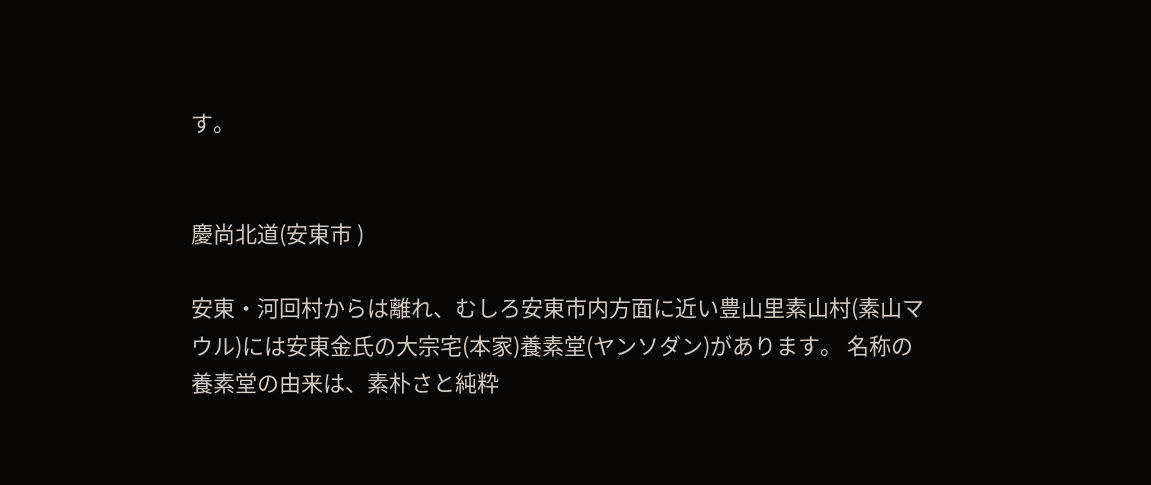す。


慶尚北道(安東市 )

安東・河回村からは離れ、むしろ安東市内方面に近い豊山里素山村(素山マウル)には安東金氏の大宗宅(本家)養素堂(ヤンソダン)があります。 名称の養素堂の由来は、素朴さと純粋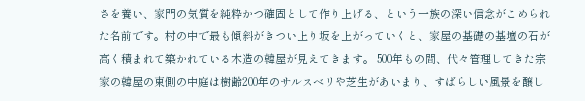さを養い、家門の気質を純粋かつ確固として作り上げる、という一族の深い信念がこめられた名前です。村の中で最も傾斜がきつい上り坂を上がっていくと、家屋の基礎の基壇の石が高く積まれて築かれている木造の韓屋が見えてきます。 500年もの間、代々管理してきた宗家の韓屋の東側の中庭は樹齢200年のサルスベリや芝生があいまり、すばらしい風景を醸し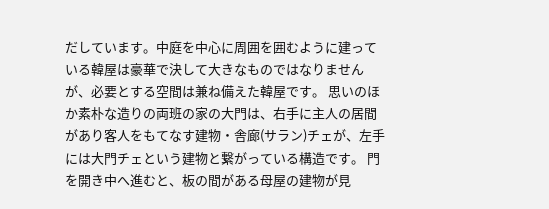だしています。中庭を中心に周囲を囲むように建っている韓屋は豪華で決して大きなものではなりませんが、必要とする空間は兼ね備えた韓屋です。 思いのほか素朴な造りの両班の家の大門は、右手に主人の居間があり客人をもてなす建物・舎廊(サラン)チェが、左手には大門チェという建物と繋がっている構造です。 門を開き中へ進むと、板の間がある母屋の建物が見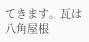てきます。瓦は八角屋根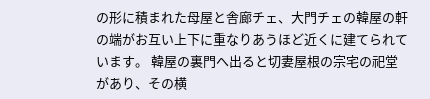の形に積まれた母屋と舎廊チェ、大門チェの韓屋の軒の端がお互い上下に重なりあうほど近くに建てられています。 韓屋の裏門へ出ると切妻屋根の宗宅の祀堂があり、その横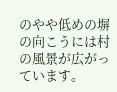のやや低めの塀の向こうには村の風景が広がっています。